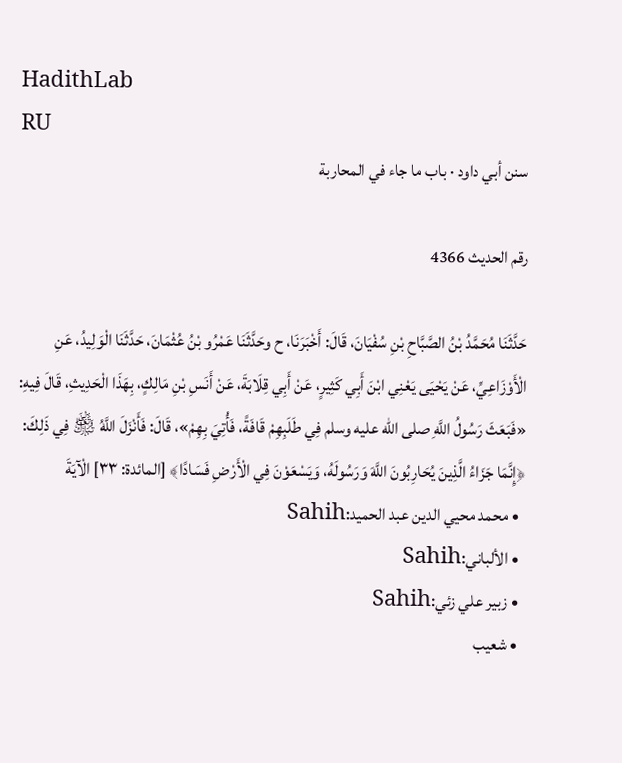HadithLab
RU
سنن أبي داود · باب ما جاء في المحاربة

رقم الحديث 4366

حَدَّثَنَا مُحَمَّدُ بْنُ الصَّبَّاحِ بْنِ سُفْيَانَ، قَالَ: أَخْبَرَنَا، ح وحَدَّثَنَا عَمْرُو بْنُ عُثْمَانَ، حَدَّثَنَا الْوَلِيدُ، عَنِ الْأَوْزَاعِيِّ، عَنْ يَحْيَى يَعْنِي ابْنَ أَبِي كَثِيرٍ، عَنْ أَبِي قِلَابَةَ، عَنْ أَنَسِ بْنِ مَالِكٍ، بِهَذَا الْحَدِيثِ، قَالَ فِيهِ: «فَبَعَثَ رَسُولُ اللَّهِ صلى الله عليه وسلم فِي طَلَبِهِمْ قَافَةً، فَأُتِيَ بِهِمْ»، قَالَ: فَأَنْزَلَ اللَّهُ ﵎ فِي ذَلِكَ: ﴿إِنَّمَا جَزَاءُ الَّذِينَ يُحَارِبُونَ اللَّهَ وَرَسُولَهُ، وَيَسْعَوْنَ فِي الْأَرْضِ فَسَادًا﴾ [المائدة: ٣٣] الْآيَةَ
  • محمد محيي الدين عبد الحميد:Sahih
  • الألباني:Sahih
  • زبير علي زئي:Sahih
  • شعيب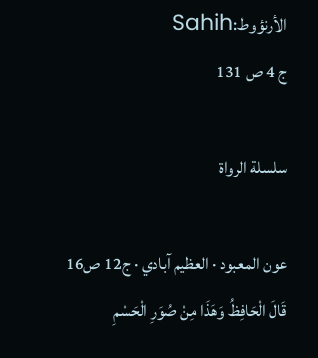الأرنؤوط:Sahih
ج 4 ص 131

سلسلة الرواة

عون المعبود · العظيم آبادي · ج12 ص16
قَالَ الْحَافِظُ وَهَذَا مِنْ صُوَرِ الْحَسْمِ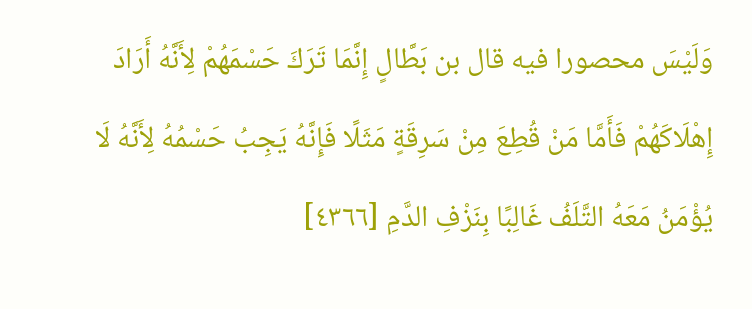وَلَيْسَ محصورا فيه قال بن بَطَّالٍ إِنَّمَا تَرَكَ حَسْمَهُمْ لِأَنَّهُ أَرَادَ إِهْلَاكَهُمْ فَأَمَّا مَنْ قُطِعَ مِنْ سَرِقَةٍ مَثَلًا فَإِنَّهُ يَجِبُ حَسْمُهُ لِأَنَّهُ لَا يُؤْمَنُ مَعَهُ التَّلَفُ غَالِبًا بِنَزْفِ الدَّمِ [٤٣٦٦]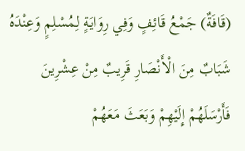(قَافَةٌ) جَمْعُ قَائِفٍ وَفِي رِوَايَةٍ لِمُسْلِمٍ وَعِنْدَهُ شَبَابٌ مِنَ الْأَنْصَارِ قَرِيبٌ مِنْ عِشْرِينَ فَأَرْسَلَهُمْ إِلَيْهِمْ وَبَعَثَ مَعَهُمْ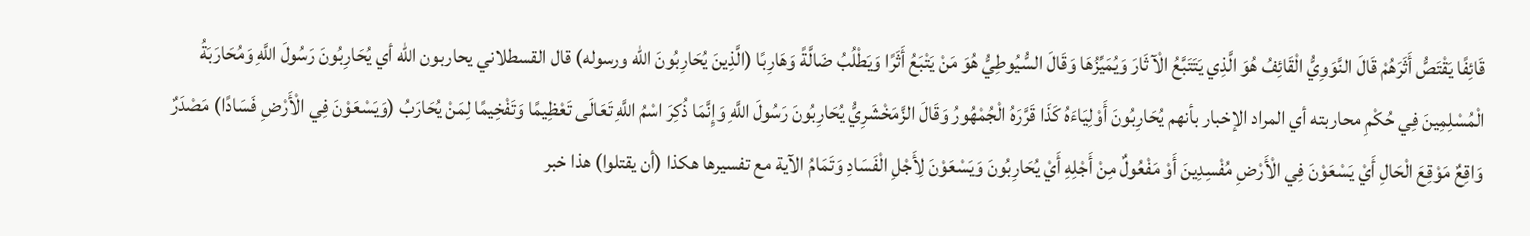قَائِفًا يَقْتَصُّ أَثَرَهُمْ قَالَ النَّوَوِيُّ الْقَائِفُ هُوَ الَّذِي يَتَتَبَّعُ الْآثَارَ وَيُمَيِّزُهَا وَقَالَ السُّيُوطِيُّ هُوَ مَنْ يَتْبَعُ أَثَرًا وَيَطْلُبُ ضَالَّةً وَهَارِبًا (الَّذِينَ يُحَارِبُونَ الله ورسوله) قال القسطلاني يحاربون الله أي يُحَارِبُونَ رَسُولَ اللَّهِ وَمُحَارَبَةُ الْمُسْلِمِينَ فِي حُكْمِ محاربته أي المراد الإخبار بأنهم يُحَارِبُونَ أَوْلِيَاءَهُ كَذَا قَرَّرَهُ الْجُمْهُورُ وَقَالَ الزَّمَخْشَرِيُّ يُحَارِبُونَ رَسُولَ اللَّهِ وَإِنَّمَا ذُكِرَ اسْمُ اللَّهِ تَعَالَى تَعْظِيمًا وَتَفْخِيمًا لِمَنْ يُحَارَبُ (وَيَسْعَوْنَ فِي الْأَرْضِ فَسَادًا) مَصْدَرٌ وَاقِعٌ مَوْقِعَ الْحَالِ أَيْ يَسْعَوْنَ فِي الْأَرْضِ مُفْسِدِينَ أَوْ مَفْعُولٌ مِنْ أَجْلِهِ أَيْ يُحَارِبُونَ وَيَسْعَوْنَ لِأَجْلِ الْفَسَادِ وَتَمَامُ الآية مع تفسيرها هكذا (أن يقتلوا) هذا خبر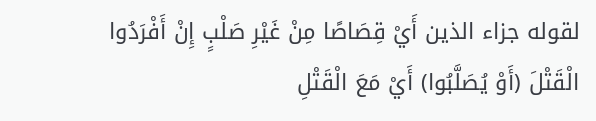لقوله جزاء الذين أَيْ قِصَاصًا مِنْ غَيْرِ صَلْبٍ إِنْ أَفْرَدُوا الْقَتْلَ (أَوْ يُصَلَّبُوا) أَيْ مَعَ الْقَتْلِ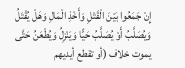إِنْ جَمَعُوا بَيْنَ الْقَتْلِ وَأَخْذِ الْمَالِ وَهَلْ يُقْتَلُ وَيُصَلَّبُ أَوْ يُصَلَّبُ حَيًّا وَيَنْزِلُ وَيُطْعَنُ حَتَّى يموت خلاف (أو تقطع أيديهم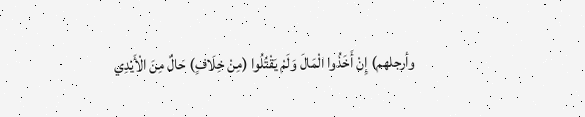وأرجلهم) إِنْ أَخَذُوا الْمَالَ وَلَمْ يَقْتُلُوا (مِنْ خِلَافٍ) حَالٌ مِنَ الْأَيْدِي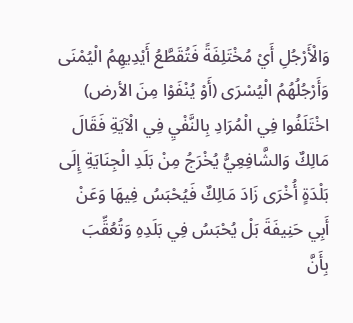وَالْأَرْجُلِ أَيْ مُخْتَلِفَةً فَتُقَطَّعُ أَيْدِيهِمُ الْيُمْنَى وَأَرْجُلُهُمُ الْيُسْرَى (أَوْ يُنْفَوْا مِنَ الأرض) اخْتَلَفُوا فِي الْمُرَادِ بِالنَّفْيِ فِي الْآيَةِ فَقَالَ مَالِكٌ وَالشَّافِعِيُّ يُخْرَجُ مِنْ بَلَدِ الْجِنَايَةِ إِلَى بَلْدَةٍ أُخْرَى زَادَ مَالِكٌ فَيُحْبَسُ فِيهَا وَعَنْ أَبِي حَنِيفَةَ بَلْ يُحْبَسُ فِي بَلَدِهِ وَتُعُقِّبَ بِأَنَّ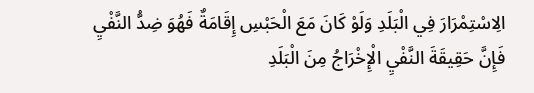الِاسْتِمْرَارَ فِي الْبَلَدِ وَلَوْ كَانَ مَعَ الْحَبْسِ إِقَامَةٌ فَهُوَ ضِدُّ النَّفْيِ فَإِنَّ حَقِيقَةَ النَّفْيِ الْإِخْرَاجُ مِنَ الْبَلَدِ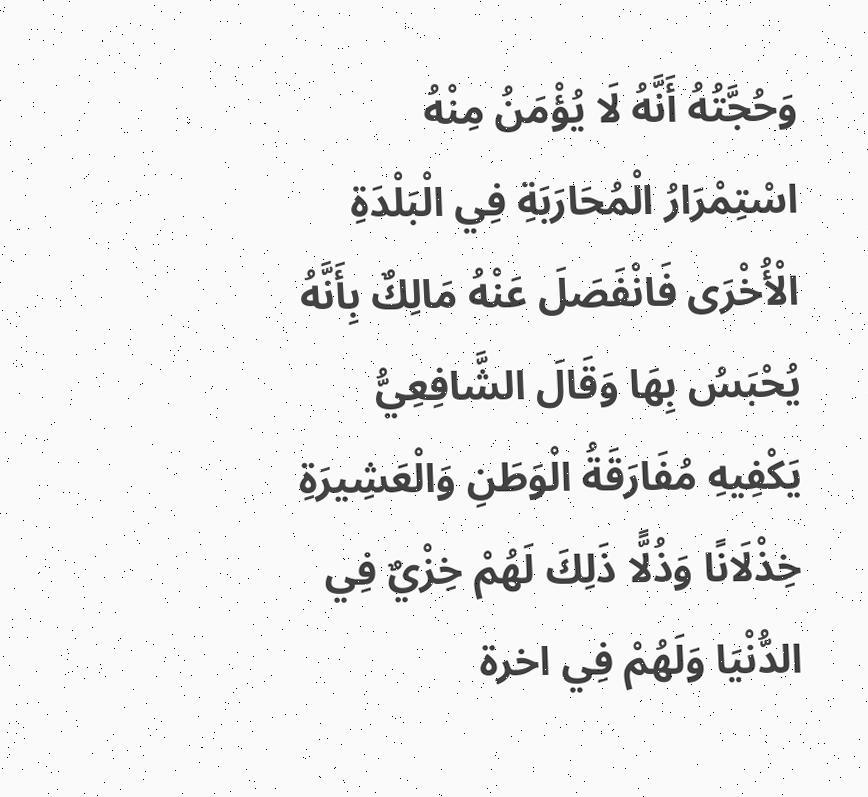وَحُجَّتُهُ أَنَّهُ لَا يُؤْمَنُ مِنْهُ اسْتِمْرَارُ الْمُحَارَبَةِ فِي الْبَلْدَةِ الْأُخْرَى فَانْفَصَلَ عَنْهُ مَالِكٌ بِأَنَّهُ يُحْبَسُ بِهَا وَقَالَ الشَّافِعِيُّ يَكْفِيهِ مُفَارَقَةُ الْوَطَنِ وَالْعَشِيرَةِ خِذْلَانًا وَذُلًّا ذَلِكَ لَهُمْ خِزْيٌ فِي الدُّنْيَا وَلَهُمْ فِي اخرة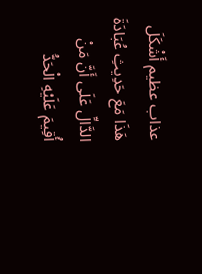عذاب عظيم أَشْكَلَ هَذَا مَعَ حَدِيثِ عُبَادَةَ الدَّالِّ عَلَى أَنَّ مَنْ أُقِيمَ عَلَيْهِ الْحَدُّ